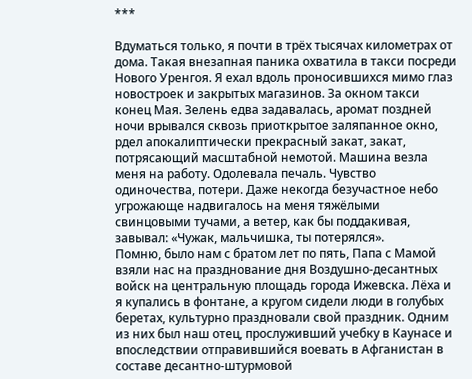***

Вдуматься только, я почти в трёх тысячах километрах от дома. Такая внезапная паника охватила в такси посреди Нового Уренгоя. Я ехал вдоль проносившихся мимо глаз новостроек и закрытых магазинов. За окном такси конец Мая. Зелень едва задавалась, аромат поздней ночи врывался сквозь приоткрытое заляпанное окно, рдел апокалиптически прекрасный закат, закат, потрясающий масштабной немотой. Машина везла меня на работу. Одолевала печаль. Чувство одиночества, потери. Даже некогда безучастное небо угрожающе надвигалось на меня тяжёлыми свинцовыми тучами, а ветер, как бы поддакивая, завывал: «Чужак, мальчишка, ты потерялся».
Помню, было нам с братом лет по пять, Папа с Мамой взяли нас на празднование дня Воздушно-десантных войск на центральную площадь города Ижевска. Лёха и я купались в фонтане, а кругом сидели люди в голубых беретах, культурно праздновали свой праздник. Одним из них был наш отец, прослуживший учебку в Каунасе и впоследствии отправившийся воевать в Афганистан в составе десантно-штурмовой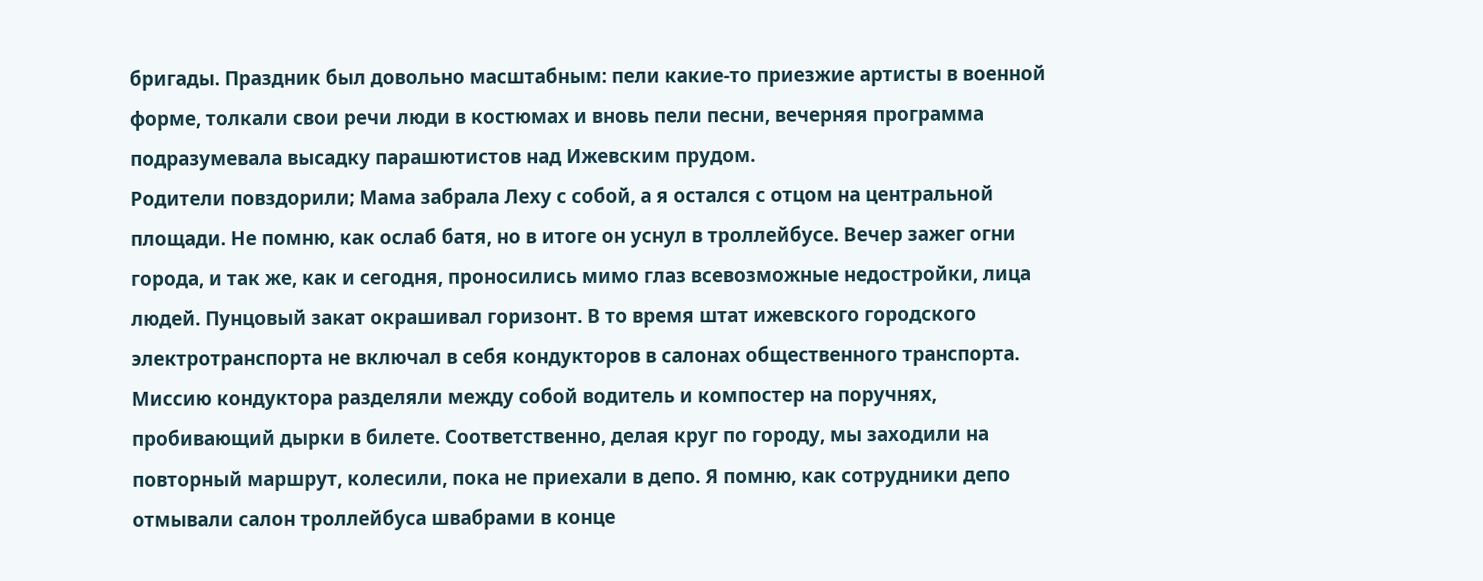бригады. Праздник был довольно масштабным: пели какие-то приезжие артисты в военной форме, толкали свои речи люди в костюмах и вновь пели песни, вечерняя программа подразумевала высадку парашютистов над Ижевским прудом.
Родители повздорили; Мама забрала Леху с собой, а я остался с отцом на центральной площади. Не помню, как ослаб батя, но в итоге он уснул в троллейбусе. Вечер зажег огни города, и так же, как и сегодня, проносились мимо глаз всевозможные недостройки, лица людей. Пунцовый закат окрашивал горизонт. В то время штат ижевского городского электротранспорта не включал в себя кондукторов в салонах общественного транспорта. Миссию кондуктора разделяли между собой водитель и компостер на поручнях, пробивающий дырки в билете. Соответственно, делая круг по городу, мы заходили на повторный маршрут, колесили, пока не приехали в депо. Я помню, как сотрудники депо отмывали салон троллейбуса швабрами в конце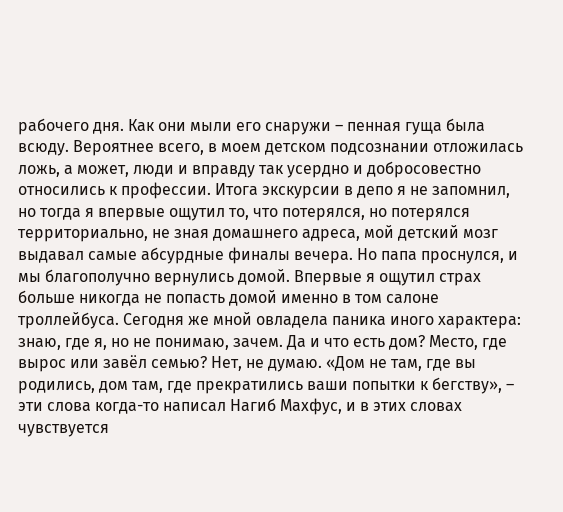рабочего дня. Как они мыли его снаружи – пенная гуща была всюду. Вероятнее всего, в моем детском подсознании отложилась ложь, а может, люди и вправду так усердно и добросовестно относились к профессии. Итога экскурсии в депо я не запомнил, но тогда я впервые ощутил то, что потерялся, но потерялся территориально, не зная домашнего адреса, мой детский мозг выдавал самые абсурдные финалы вечера. Но папа проснулся, и мы благополучно вернулись домой. Впервые я ощутил страх больше никогда не попасть домой именно в том салоне троллейбуса. Сегодня же мной овладела паника иного характера: знаю, где я, но не понимаю, зачем. Да и что есть дом? Место, где вырос или завёл семью? Нет, не думаю. «Дом не там, где вы родились, дом там, где прекратились ваши попытки к бегству», – эти слова когда-то написал Нагиб Махфус, и в этих словах чувствуется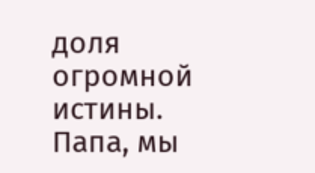доля огромной истины.
Папа, мы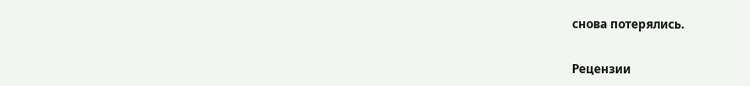снова потерялись.


Рецензии